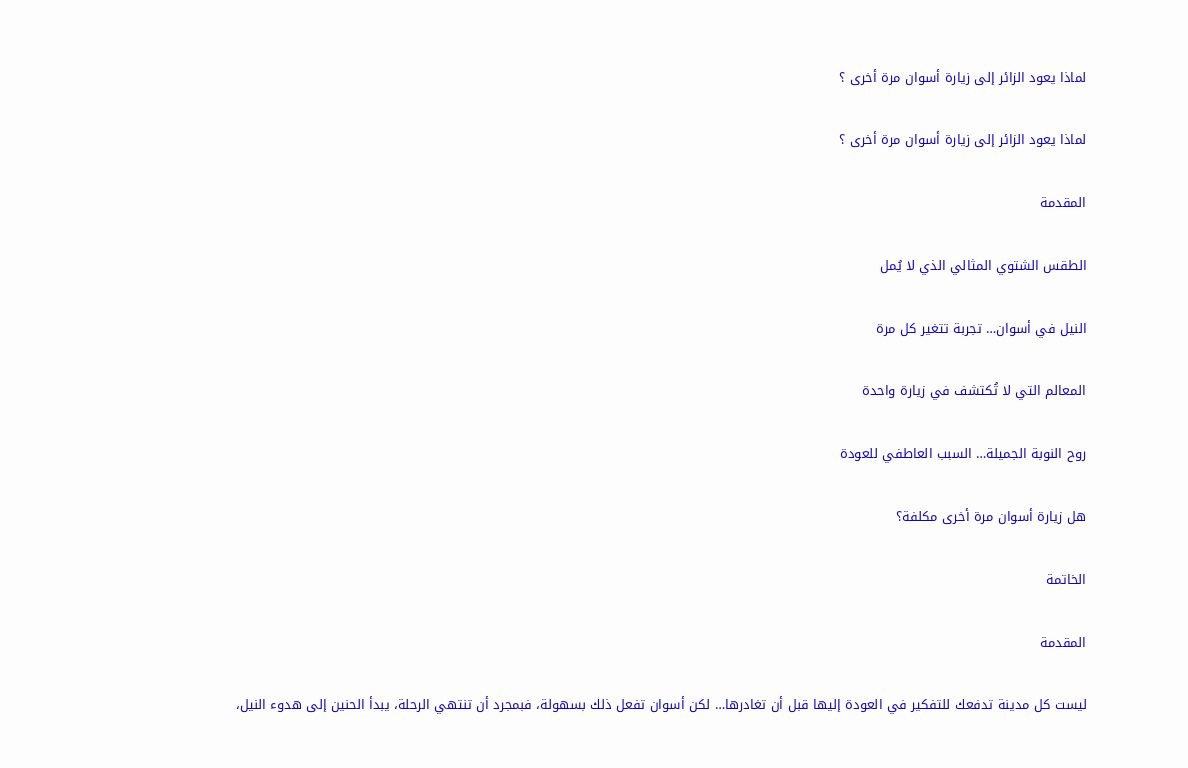لماذا يعود الزائر إلى زيارة أسوان مرة أخرى ؟

لماذا يعود الزائر إلى زيارة أسوان مرة أخرى ؟

المقدمة

الطقس الشتوي المثالي الذي لا يُمل

النيل في أسوان… تجربة تتغير كل مرة

المعالم التي لا تُكتشف في زيارة واحدة

روح النوبة الجميلة… السبب العاطفي للعودة

هل زيارة أسوان مرة أخرى مكلفة؟

الخاتمة

المقدمة

ليست كل مدينة تدفعك للتفكير في العودة إليها قبل أن تغادرها… لكن أسوان تفعل ذلك بسهولة، فبمجرد أن تنتهي الرحلة، يبدأ الحنين إلى هدوء النيل،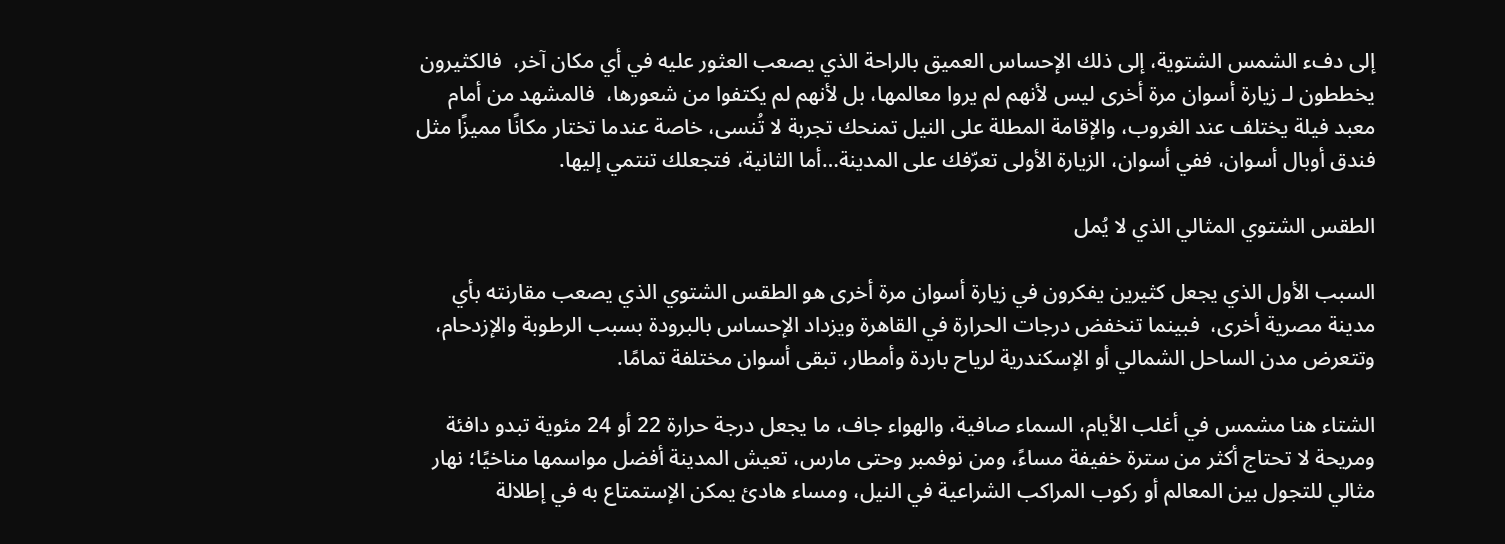إلى دفء الشمس الشتوية، إلى ذلك الإحساس العميق بالراحة الذي يصعب العثور عليه في أي مكان آخر،  فالكثيرون يخططون لـ زيارة أسوان مرة أخرى ليس لأنهم لم يروا معالمها، بل لأنهم لم يكتفوا من شعورها،  فالمشهد من أمام معبد فيلة يختلف عند الغروب، والإقامة المطلة على النيل تمنحك تجربة لا تُنسى، خاصة عندما تختار مكانًا مميزًا مثل فندق أوبال أسوان، ففي أسوان، الزيارة الأولى تعرّفك على المدينة…أما الثانية، فتجعلك تنتمي إليها.

الطقس الشتوي المثالي الذي لا يُمل

السبب الأول الذي يجعل كثيرين يفكرون في زيارة أسوان مرة أخرى هو الطقس الشتوي الذي يصعب مقارنته بأي مدينة مصرية أخرى،  فبينما تنخفض درجات الحرارة في القاهرة ويزداد الإحساس بالبرودة بسبب الرطوبة والإزدحام، وتتعرض مدن الساحل الشمالي أو الإسكندرية لرياح باردة وأمطار، تبقى أسوان مختلفة تمامًا.

الشتاء هنا مشمس في أغلب الأيام، السماء صافية، والهواء جاف، ما يجعل درجة حرارة 22 أو 24 مئوية تبدو دافئة ومريحة لا تحتاج أكثر من سترة خفيفة مساءً، ومن نوفمبر وحتى مارس، تعيش المدينة أفضل مواسمها مناخيًا؛ نهار مثالي للتجول بين المعالم أو ركوب المراكب الشراعية في النيل، ومساء هادئ يمكن الإستمتاع به في إطلالة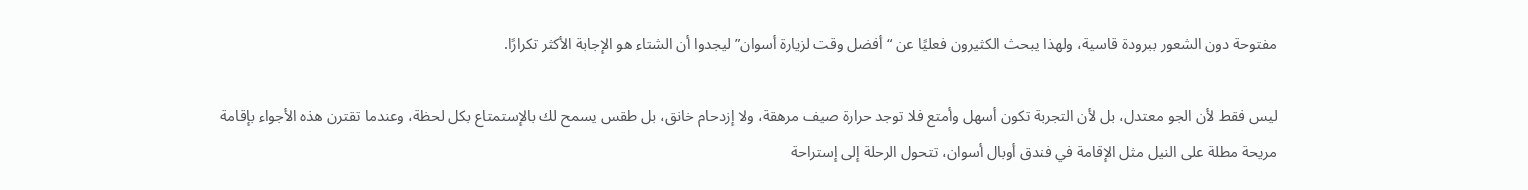مفتوحة دون الشعور ببرودة قاسية، ولهذا يبحث الكثيرون فعليًا عن “أفضل وقت لزيارة أسوان” ليجدوا أن الشتاء هو الإجابة الأكثر تكرارًا.

ليس فقط لأن الجو معتدل، بل لأن التجربة تكون أسهل وأمتع فلا توجد حرارة صيف مرهقة، ولا إزدحام خانق، بل طقس يسمح لك بالإستمتاع بكل لحظة، وعندما تقترن هذه الأجواء بإقامة مريحة مطلة على النيل مثل الإقامة في فندق أوبال أسوان، تتحول الرحلة إلى إستراحة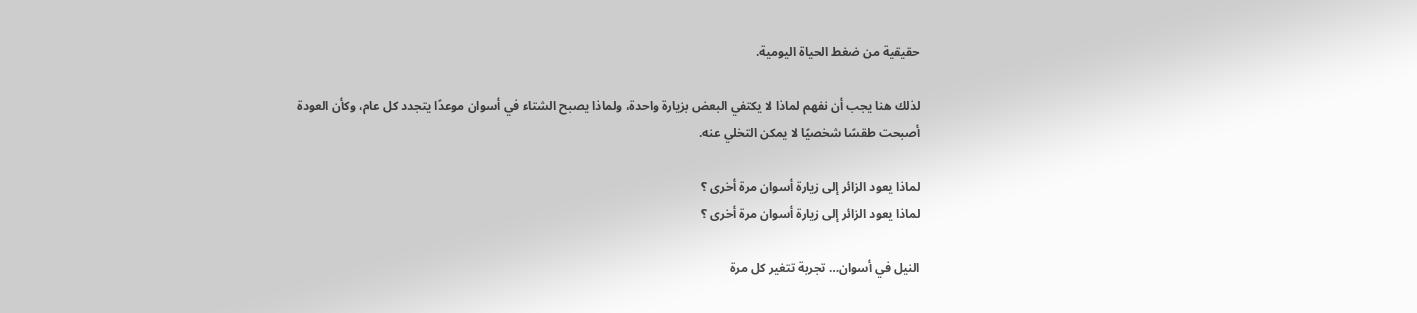حقيقية من ضغط الحياة اليومية.

لذلك هنا يجب أن نفهم لماذا لا يكتفي البعض بزيارة واحدة، ولماذا يصبح الشتاء في أسوان موعدًا يتجدد كل عام، وكأن العودة أصبحت طقسًا شخصيًا لا يمكن التخلي عنه.

لماذا يعود الزائر إلى زيارة أسوان مرة أخرى ؟
لماذا يعود الزائر إلى زيارة أسوان مرة أخرى ؟

النيل في أسوان… تجربة تتغير كل مرة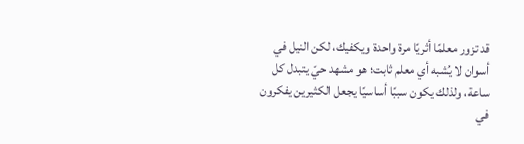قد تزور معلمًا أثريًا مرة واحدة ويكفيك، لكن النيل في أسوان لا يُشبه أي معلم ثابت؛ هو مشهد حيّ يتبدل كل ساعة، ولذلك يكون سببًا أساسيًا يجعل الكثيرين يفكرون في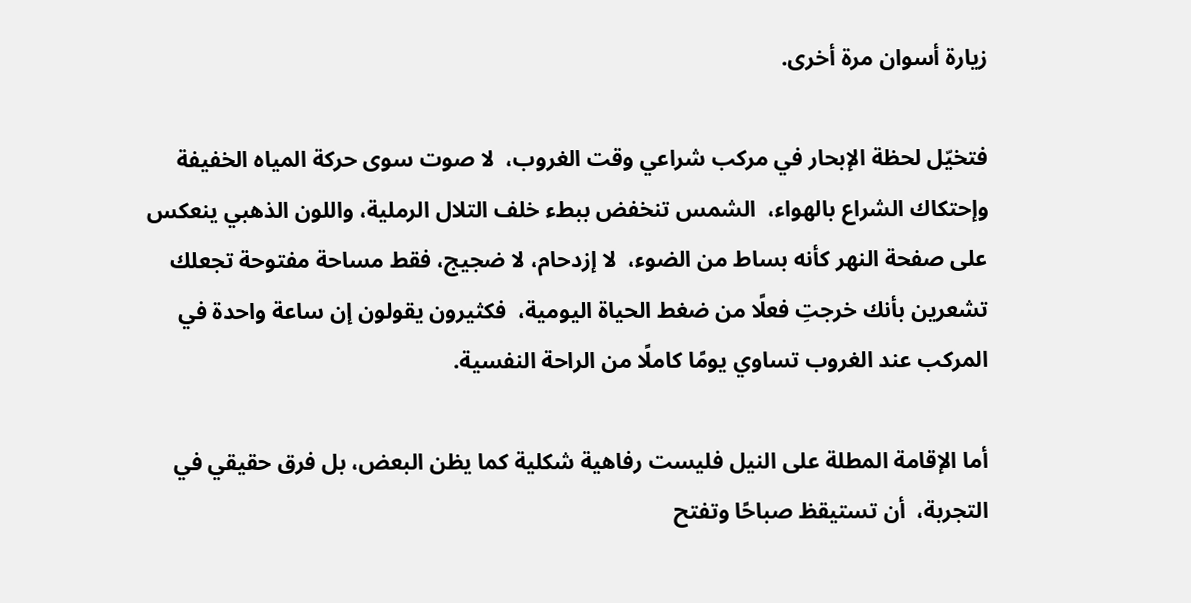زيارة أسوان مرة أخرى.

فتخيّل لحظة الإبحار في مركب شراعي وقت الغروب،  لا صوت سوى حركة المياه الخفيفة وإحتكاك الشراع بالهواء،  الشمس تنخفض ببطء خلف التلال الرملية، واللون الذهبي ينعكس على صفحة النهر كأنه بساط من الضوء،  لا إزدحام، لا ضجيج، فقط مساحة مفتوحة تجعلك تشعرين بأنك خرجتِ فعلًا من ضغط الحياة اليومية،  فكثيرون يقولون إن ساعة واحدة في المركب عند الغروب تساوي يومًا كاملًا من الراحة النفسية.

أما الإقامة المطلة على النيل فليست رفاهية شكلية كما يظن البعض، بل فرق حقيقي في التجربة،  أن تستيقظ صباحًا وتفتح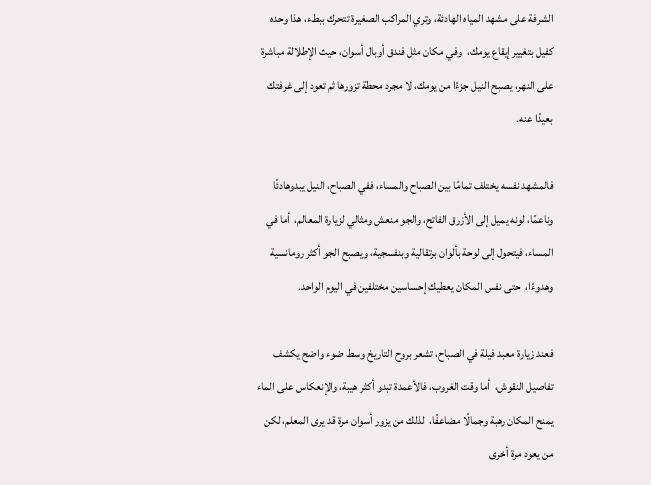الشرفة على مشهد المياه الهادئة، وتري المراكب الصغيرة تتحرك ببطء، هذا وحده كفيل بتغيير إيقاع يومك،  وفي مكان مثل فندق أوبال أسوان، حيث الإطلالة مباشرة على النهر، يصبح النيل جزءًا من يومك، لا مجرد محطة تزورها ثم تعود إلى غرفتك بعيدًا عنه.

فالمشهد نفسه يختلف تمامًا بين الصباح والمساء، ففي الصباح، النيل يبدوهادئًا وناعمًا، لونه يميل إلى الأزرق الفاتح، والجو منعش ومثالي لزيارة المعالم،  أما في المساء، فيتحول إلى لوحة بألوان برتقالية وبنفسجية، ويصبح الجو أكثر رومانسية وهدوءًا،  حتى نفس المكان يعطيك إحساسين مختلفين في اليوم الواحد.

فعند زيارة معبد فيلة في الصباح، تشعر بروح التاريخ وسط ضوء واضح يكشف تفاصيل النقوش،  أما وقت الغروب، فالأعمدة تبدو أكثر هيبة، والإنعكاس على الماء يمنح المكان رهبة وجمالًا مضاعفًا،  لذلك من يزور أسوان مرة قد يرى المعلم، لكن من يعود مرة أخرى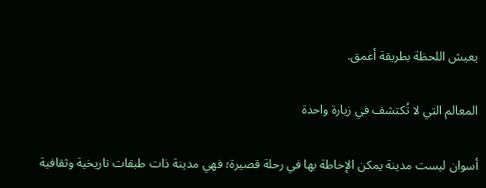يعيش اللحظة بطريقة أعمق.

المعالم التي لا تُكتشف في زيارة واحدة

أسوان ليست مدينة يمكن الإحاطة بها في رحلة قصيرة؛ فهي مدينة ذات طبقات تاريخية وثقافية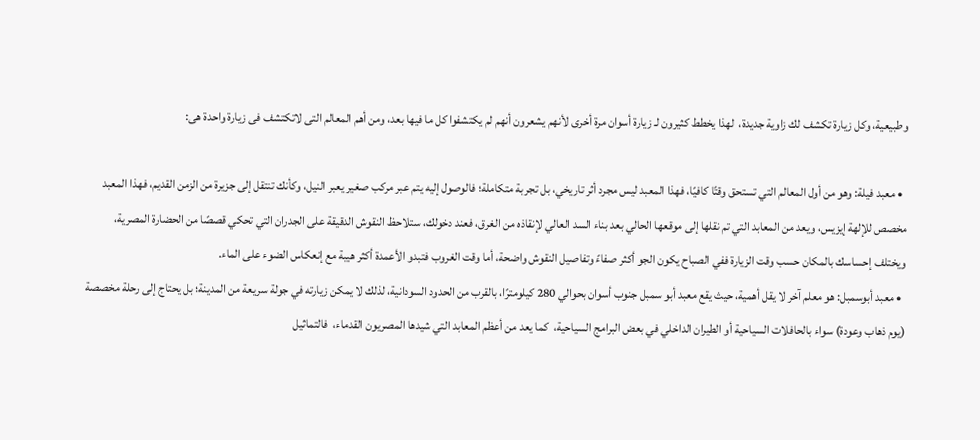وطبيعية، وكل زيارة تكشف لك زاوية جديدة،  لهذا يخطط كثيرون لـ زيارة أسوان مرة أخرى لأنهم يشعرون أنهم لم يكتشفوا كل ما فيها بعد، ومن أهم المعالم التى لاتكتشف فى زيارة واحدة هى:

  • معبد فيلة: وهو من أول المعالم التي تستحق وقتًا كافيًا، فهذا المعبد ليس مجرد أثر تاريخي، بل تجربة متكاملة؛ فالوصول إليه يتم عبر مركب صغير يعبر النيل، وكأنك تنتقل إلى جزيرة من الزمن القديم، فهذا المعبد مخصص للإلهة إيزيس، ويعد من المعابد التي تم نقلها إلى موقعها الحالي بعد بناء السد العالي لإنقاذه من الغرق، فعند دخولك، ستلاحظ النقوش الدقيقة على الجدران التي تحكي قصصًا من الحضارة المصرية، ويختلف إحساسك بالمكان حسب وقت الزيارة ففي الصباح يكون الجو أكثر صفاءً وتفاصيل النقوش واضحة، أما وقت الغروب فتبدو الأعمدة أكثر هيبة مع إنعكاس الضوء على الماء.
  • معبد أبوسمبل: هو معلم آخر لا يقل أهمية، حيث يقع معبد أبو سمبل جنوب أسوان بحوالي 280 كيلومترًا، بالقرب من الحدود السودانية، لذلك لا يمكن زيارته في جولة سريعة من المدينة؛ بل يحتاج إلى رحلة مخصصة (يوم ذهاب وعودة) سواء بالحافلات السياحية أو الطيران الداخلي في بعض البرامج السياحية،  كما يعد من أعظم المعابد التي شيدها المصريون القدماء،  فالتماثيل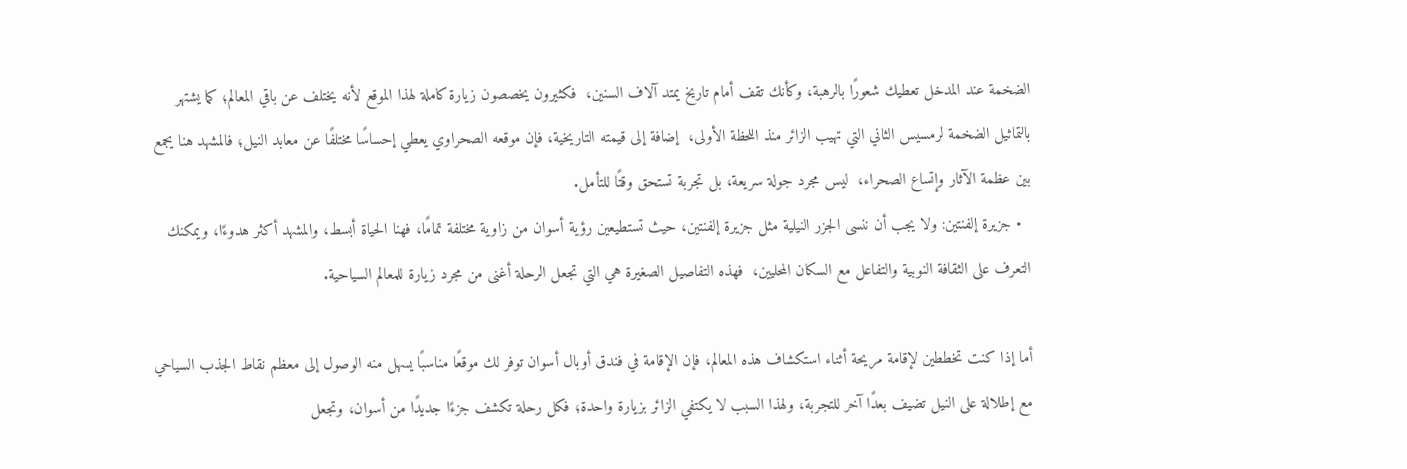الضخمة عند المدخل تعطيك شعورًا بالرهبة، وكأنك تقف أمام تاريخ يمتد آلاف السنين،  فكثيرون يخصصون زيارة كاملة لهذا الموقع لأنه يختلف عن باقي المعالم؛ كما يشتهر بالتماثيل الضخمة لرمسيس الثاني التي تهيب الزائر منذ اللحظة الأولى،  إضافة إلى قيمته التاريخية، فإن موقعه الصحراوي يعطي إحساسًا مختلفًا عن معابد النيل؛ فالمشهد هنا يجمع بين عظمة الآثار وإتساع الصحراء،  ليس مجرد جولة سريعة، بل تجربة تستحق وقتًا للتأمل.
  • جزيرة إلفنتين: ولا يجب أن ننسى الجزر النيلية مثل جزيرة إلفنتين، حيث تستطيعين رؤية أسوان من زاوية مختلفة تمامًا، فهنا الحياة أبسط، والمشهد أكثر هدوءًا، ويمكنك التعرف على الثقافة النوبية والتفاعل مع السكان المحليين،  فهذه التفاصيل الصغيرة هي التي تجعل الرحلة أغنى من مجرد زيارة للمعالم السياحية.

أما إذا كنت تخططين لإقامة مريحة أثناء استكشاف هذه المعالم، فإن الإقامة في فندق أوبال أسوان توفر لك موقعًا مناسبًا يسهل منه الوصول إلى معظم نقاط الجذب السياحي مع إطلالة على النيل تضيف بعدًا آخر للتجربة، ولهذا السبب لا يكتفي الزائر بزيارة واحدة؛ فكل رحلة تكشف جزءًا جديدًا من أسوان، وتجعل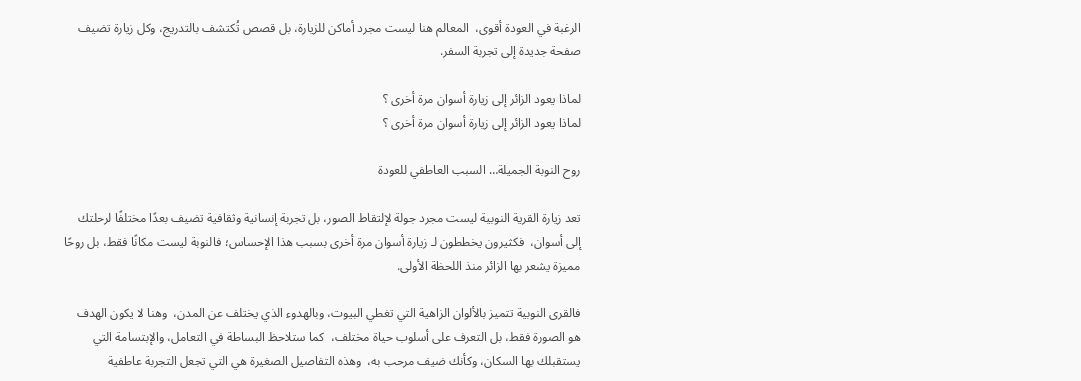الرغبة في العودة أقوى،  المعالم هنا ليست مجرد أماكن للزيارة، بل قصص تُكتشف بالتدريج، وكل زيارة تضيف صفحة جديدة إلى تجربة السفر.

لماذا يعود الزائر إلى زيارة أسوان مرة أخرى ؟
لماذا يعود الزائر إلى زيارة أسوان مرة أخرى ؟

روح النوبة الجميلة… السبب العاطفي للعودة

تعد زيارة القرية النوبية ليست مجرد جولة لإلتقاط الصور، بل تجربة إنسانية وثقافية تضيف بعدًا مختلفًا لرحلتك إلى أسوان،  فكثيرون يخططون لـ زيارة أسوان مرة أخرى بسبب هذا الإحساس؛ فالنوبة ليست مكانًا فقط، بل روحًا مميزة يشعر بها الزائر منذ اللحظة الأولى.

فالقرى النوبية تتميز بالألوان الزاهية التي تغطي البيوت، وبالهدوء الذي يختلف عن المدن،  وهنا لا يكون الهدف هو الصورة فقط، بل التعرف على أسلوب حياة مختلف،  كما ستلاحظ البساطة في التعامل، والإبتسامة التي يستقبلك بها السكان، وكأنك ضيف مرحب به،  وهذه التفاصيل الصغيرة هي التي تجعل التجربة عاطفية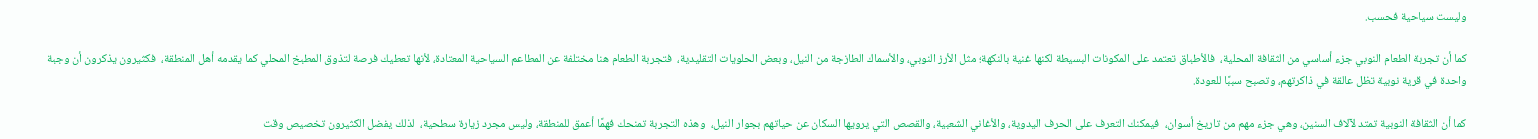وليست سياحية فحسب.

كما أن تجربة الطعام النوبي جزء أساسي من الثقافة المحلية،  فالأطباق تعتمد على المكونات البسيطة لكنها غنية بالنكهة؛ مثل الأرز النوبي، والأسماك الطازجة من النيل، وبعض الحلويات التقليدية،  فتجربة الطعام هنا مختلفة عن المطاعم السياحية المعتادة، لأنها تعطيك فرصة لتذوق المطبخ المحلي كما يقدمه أهل المنطقة،  فكثيرون يذكرون أن وجبة واحدة في قرية نوبية تظل عالقة في ذاكرتهم، وتصبح سببًا للعودة.

كما أن الثقافة النوبية تمتد لآلاف السنين، وهي جزء مهم من تاريخ أسوان،  فيمكنك التعرف على الحرف اليدوية، والأغاني الشعبية، والقصص التي يرويها السكان عن حياتهم بجوار النيل،  وهذه التجربة تمنحك فهمًا أعمق للمنطقة، وليس مجرد زيارة سطحية،  لذلك يفضل الكثيرون تخصيص وقت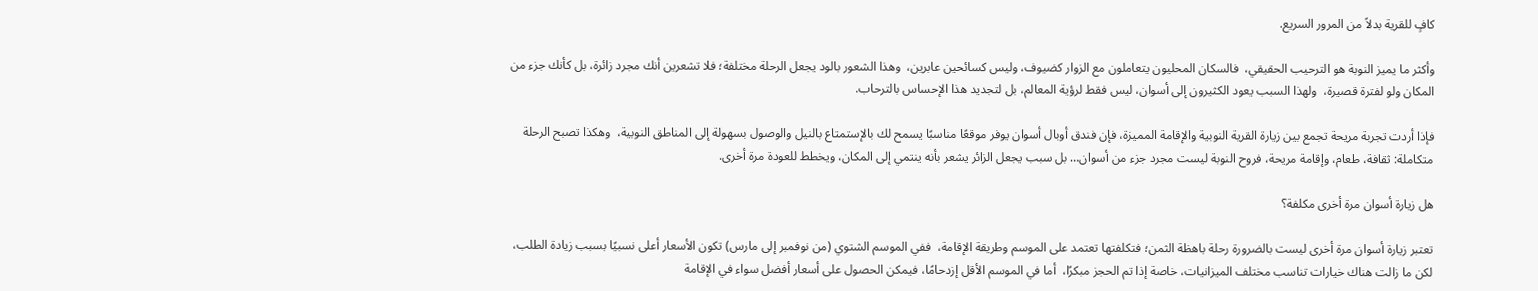كافٍ للقرية بدلاً من المرور السريع.

وأكثر ما يميز النوبة هو الترحيب الحقيقي،  فالسكان المحليون يتعاملون مع الزوار كضيوف، وليس كسائحين عابرين،  وهذا الشعور بالود يجعل الرحلة مختلفة؛ فلا تشعرين أنك مجرد زائرة، بل كأنك جزء من المكان ولو لفترة قصيرة،  ولهذا السبب يعود الكثيرون إلى أسوان، ليس فقط لرؤية المعالم، بل لتجديد هذا الإحساس بالترحاب.

فإذا أردت تجربة مريحة تجمع بين زيارة القرية النوبية والإقامة المميزة، فإن فندق أوبال أسوان يوفر موقعًا مناسبًا يسمح لك بالإستمتاع بالنيل والوصول بسهولة إلى المناطق النوبية،  وهكذا تصبح الرحلة متكاملة: ثقافة، طعام، وإقامة مريحة، فروح النوبة ليست مجرد جزء من أسوان… بل سبب يجعل الزائر يشعر بأنه ينتمي إلى المكان، ويخطط للعودة مرة أخرى.

هل زيارة أسوان مرة أخرى مكلفة؟

تعتبر زيارة أسوان مرة أخرى ليست بالضرورة رحلة باهظة الثمن؛ فتكلفتها تعتمد على الموسم وطريقة الإقامة،  ففي الموسم الشتوي (من نوفمبر إلى مارس) تكون الأسعار أعلى نسبيًا بسبب زيادة الطلب، لكن ما زالت هناك خيارات تناسب مختلف الميزانيات، خاصة إذا تم الحجز مبكرًا،  أما في الموسم الأقل إزدحامًا، فيمكن الحصول على أسعار أفضل سواء في الإقامة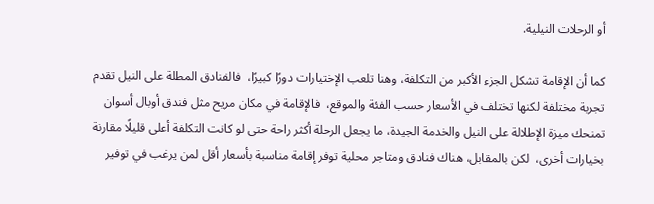أو الرحلات النيلية.

كما أن الإقامة تشكل الجزء الأكبر من التكلفة، وهنا تلعب الإختيارات دورًا كبيرًا،  فالفنادق المطلة على النيل تقدم تجربة مختلفة لكنها تختلف في الأسعار حسب الفئة والموقع،  فالإقامة في مكان مريح مثل فندق أوبال أسوان تمنحك ميزة الإطلالة على النيل والخدمة الجيدة، ما يجعل الرحلة أكثر راحة حتى لو كانت التكلفة أعلى قليلًا مقارنة بخيارات أخرى،  لكن بالمقابل، هناك فنادق ومتاجر محلية توفر إقامة مناسبة بأسعار أقل لمن يرغب في توفير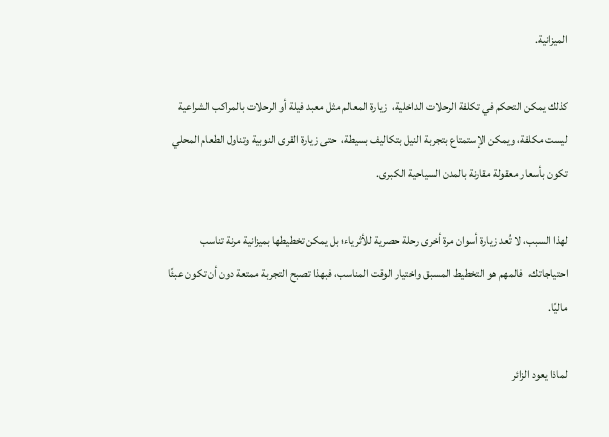الميزانية.

كذلك يمكن التحكم في تكلفة الرحلات الداخلية،  زيارة المعالم مثل معبد فيلة أو الرحلات بالمراكب الشراعية ليست مكلفة، ويمكن الإستمتاع بتجربة النيل بتكاليف بسيطة،  حتى زيارة القرى النوبية وتناول الطعام المحلي تكون بأسعار معقولة مقارنة بالمدن السياحية الكبرى.

لهذا السبب، لا تُعد زيارة أسوان مرة أخرى رحلة حصرية للأثرياء؛ بل يمكن تخطيطها بميزانية مرنة تناسب احتياجاتك،  فالمهم هو التخطيط المسبق واختيار الوقت المناسب، فبهذا تصبح التجربة ممتعة دون أن تكون عبئًا ماليًا.

لماذا يعود الزائر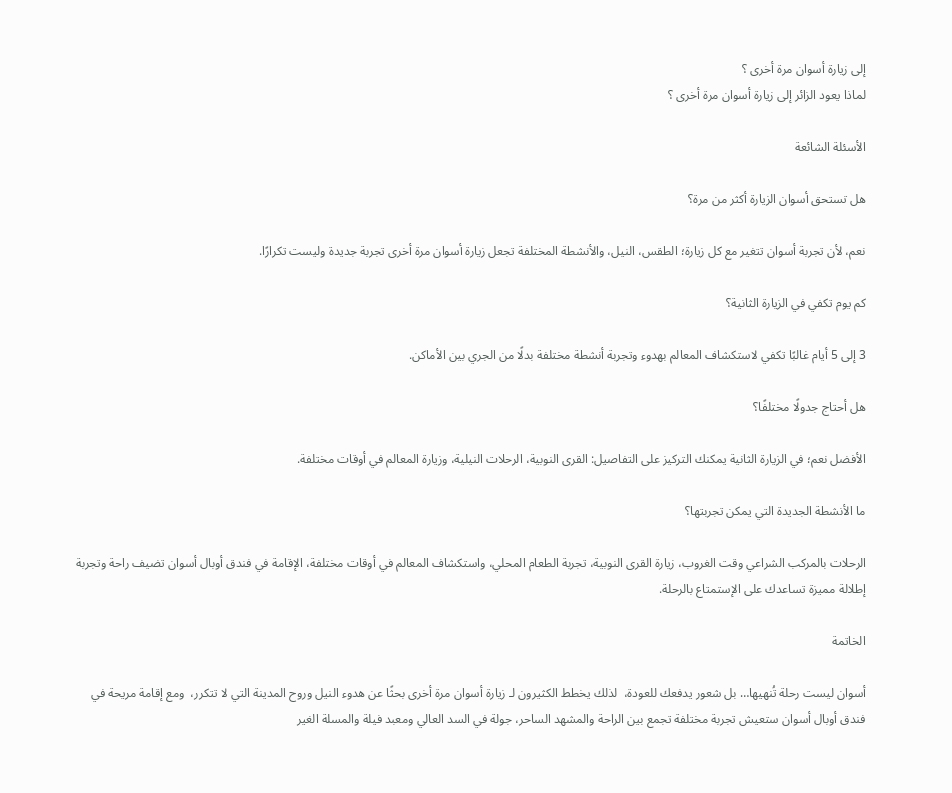إلى زيارة أسوان مرة أخرى ؟
لماذا يعود الزائر إلى زيارة أسوان مرة أخرى ؟

الأسئلة الشائعة

هل تستحق أسوان الزيارة أكثر من مرة؟

نعم، لأن تجربة أسوان تتغير مع كل زيارة؛ الطقس، النيل، والأنشطة المختلفة تجعل زيارة أسوان مرة أخرى تجربة جديدة وليست تكرارًا.

كم يوم تكفي في الزيارة الثانية؟

3 إلى 5 أيام غالبًا تكفي لاستكشاف المعالم بهدوء وتجربة أنشطة مختلفة بدلًا من الجري بين الأماكن.

هل أحتاج جدولًا مختلفًا؟

الأفضل نعم؛ في الزيارة الثانية يمكنك التركيز على التفاصيل: القرى النوبية، الرحلات النيلية، وزيارة المعالم في أوقات مختلفة.

ما الأنشطة الجديدة التي يمكن تجربتها؟

الرحلات بالمركب الشراعي وقت الغروب، زيارة القرى النوبية، تجربة الطعام المحلي، واستكشاف المعالم في أوقات مختلفة، الإقامة في فندق أوبال أسوان تضيف راحة وتجربة إطلالة مميزة تساعدك على الإستمتاع بالرحلة.

الخاتمة

أسوان ليست رحلة تُنهيها… بل شعور يدفعك للعودة،  لذلك يخطط الكثيرون لـ زيارة أسوان مرة أخرى بحثًا عن هدوء النيل وروح المدينة التي لا تتكرر،  ومع إقامة مريحة في فندق أوبال أسوان ستعيش تجربة مختلفة تجمع بين الراحة والمشهد الساحر، جولة في السد العالي ومعبد فيلة والمسلة الغير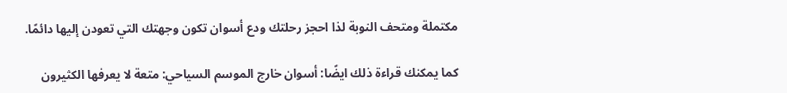مكتملة ومتحف النوبة لذا احجز رحلتك ودع أسوان تكون وجهتك التي تعودن إليها دائمًا.

كما يمكنك قراءة ذلك ايضًا: أسوان خارج الموسم السياحي: متعة لا يعرفها الكثيرون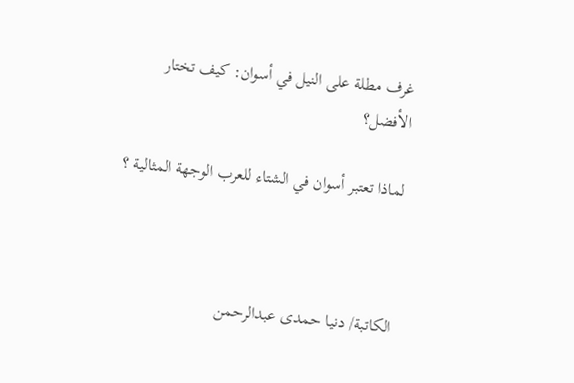غرف مطلة على النيل في أسوان: كيف تختار الأفضل؟

لماذا تعتبر أسوان في الشتاء للعرب الوجهة المثالية ؟



الكاتبة/ دنيا حمدى عبدالرحمن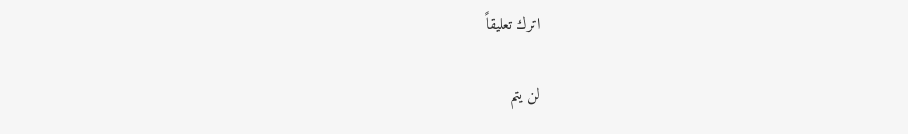اترك تعليقاً

لن يتم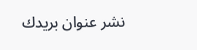نشر عنوان بريدك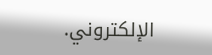الإلكتروني.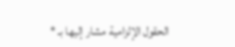الحقول الإلزامية مشار إليها بـ *